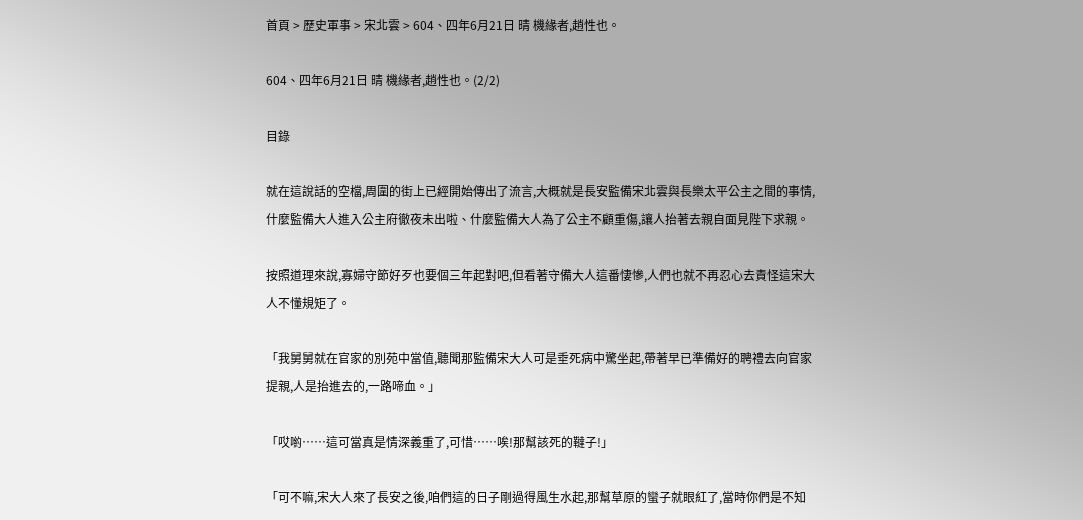首頁 > 歷史軍事 > 宋北雲 > 604、四年6月21日 晴 機緣者,趙性也。

604、四年6月21日 晴 機緣者,趙性也。(2/2)

目錄

就在這說話的空檔,周圍的街上已經開始傳出了流言,大概就是長安監備宋北雲與長樂太平公主之間的事情,什麼監備大人進入公主府徹夜未出啦、什麼監備大人為了公主不顧重傷,讓人抬著去親自面見陛下求親。

按照道理來說,寡婦守節好歹也要個三年起對吧,但看著守備大人這番悽慘,人們也就不再忍心去責怪這宋大人不懂規矩了。

「我舅舅就在官家的別苑中當值,聽聞那監備宋大人可是垂死病中驚坐起,帶著早已準備好的聘禮去向官家提親,人是抬進去的,一路啼血。」

「哎喲……這可當真是情深義重了,可惜……唉!那幫該死的韃子!」

「可不嘛,宋大人來了長安之後,咱們這的日子剛過得風生水起,那幫草原的蠻子就眼紅了,當時你們是不知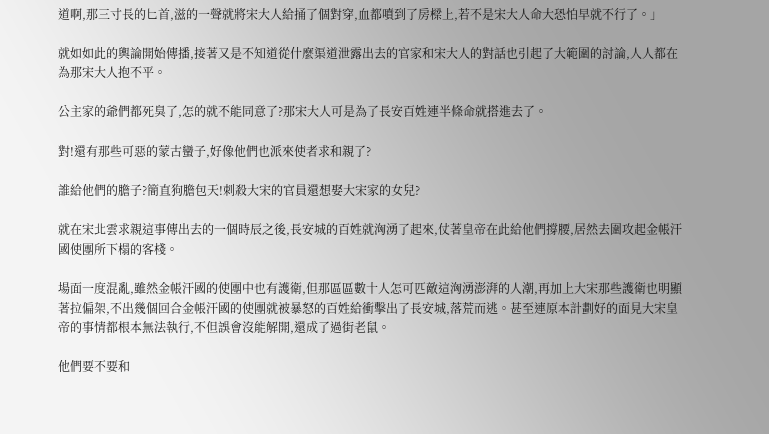道啊,那三寸長的匕首,滋的一聲就將宋大人給捅了個對穿,血都噴到了房樑上,若不是宋大人命大恐怕早就不行了。」

就如如此的輿論開始傳播,接著又是不知道從什麼渠道泄露出去的官家和宋大人的對話也引起了大範圍的討論,人人都在為那宋大人抱不平。

公主家的爺們都死臭了,怎的就不能同意了?那宋大人可是為了長安百姓連半條命就搭進去了。

對!還有那些可惡的蒙古蠻子,好像他們也派來使者求和親了?

誰給他們的膽子?簡直狗膽包天!刺殺大宋的官員還想娶大宋家的女兒?

就在宋北雲求親這事傳出去的一個時辰之後,長安城的百姓就洶湧了起來,仗著皇帝在此給他們撐腰,居然去圍攻起金帳汗國使團所下榻的客棧。

場面一度混亂,雖然金帳汗國的使團中也有護衛,但那區區數十人怎可匹敵這洶湧澎湃的人潮,再加上大宋那些護衛也明顯著拉偏架,不出幾個回合金帳汗國的使團就被暴怒的百姓給衝擊出了長安城,落荒而逃。甚至連原本計劃好的面見大宋皇帝的事情都根本無法執行,不但誤會沒能解開,還成了過街老鼠。

他們要不要和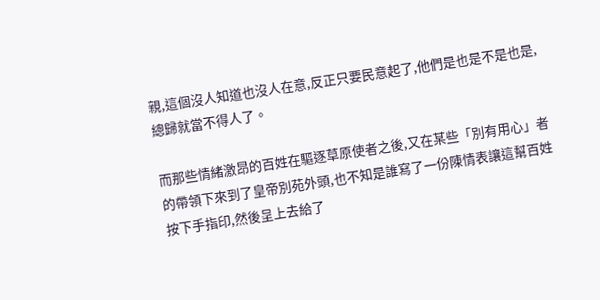親,這個沒人知道也沒人在意,反正只要民意起了,他們是也是不是也是,總歸就當不得人了。

而那些情緒激昂的百姓在驅逐草原使者之後,又在某些「別有用心」者的帶領下來到了皇帝別苑外頭,也不知是誰寫了一份陳情表讓這幫百姓按下手指印,然後呈上去給了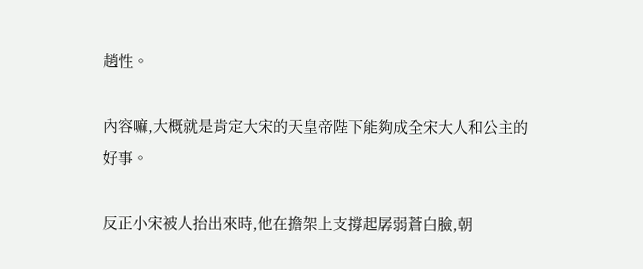趙性。

內容嘛,大概就是肯定大宋的天皇帝陛下能夠成全宋大人和公主的好事。

反正小宋被人抬出來時,他在擔架上支撐起孱弱蒼白臉,朝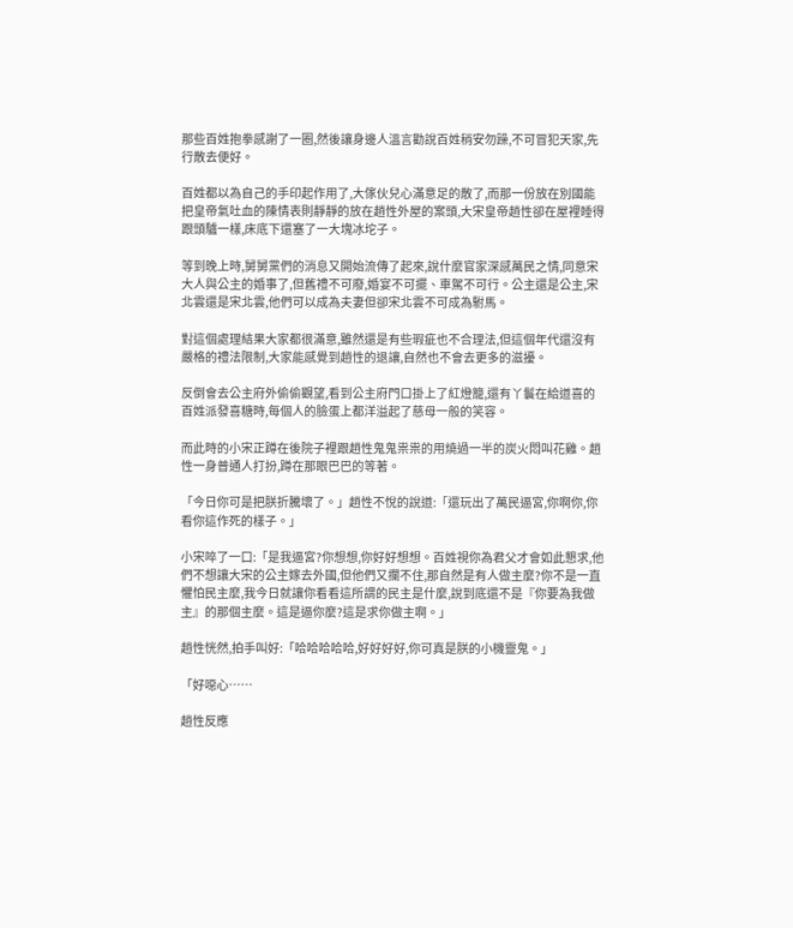那些百姓抱拳感謝了一圈,然後讓身邊人溫言勸說百姓稍安勿躁,不可冒犯天家,先行散去便好。

百姓都以為自己的手印起作用了,大傢伙兒心滿意足的散了,而那一份放在別國能把皇帝氣吐血的陳情表則靜靜的放在趙性外屋的案頭,大宋皇帝趙性卻在屋裡睡得跟頭驢一樣,床底下還塞了一大塊冰坨子。

等到晚上時,舅舅黨們的消息又開始流傳了起來,說什麼官家深感萬民之情,同意宋大人與公主的婚事了,但舊禮不可廢,婚宴不可擺、車駕不可行。公主還是公主,宋北雲還是宋北雲,他們可以成為夫妻但卻宋北雲不可成為駙馬。

對這個處理結果大家都很滿意,雖然還是有些瑕疵也不合理法,但這個年代還沒有嚴格的禮法限制,大家能感覺到趙性的退讓,自然也不會去更多的滋擾。

反倒會去公主府外偷偷觀望,看到公主府門口掛上了紅燈籠,還有丫鬟在給道喜的百姓派發喜糖時,每個人的臉蛋上都洋溢起了慈母一般的笑容。

而此時的小宋正蹲在後院子裡跟趙性鬼鬼祟祟的用燒過一半的炭火悶叫花雞。趙性一身普通人打扮,蹲在那眼巴巴的等著。

「今日你可是把朕折騰壞了。」趙性不悅的說道:「還玩出了萬民逼宮,你啊你,你看你這作死的樣子。」

小宋啐了一口:「是我逼宮?你想想,你好好想想。百姓視你為君父才會如此懇求,他們不想讓大宋的公主嫁去外國,但他們又攔不住,那自然是有人做主麼?你不是一直懼怕民主麼,我今日就讓你看看這所謂的民主是什麼,說到底還不是『你要為我做主』的那個主麼。這是逼你麼?這是求你做主啊。」

趙性恍然,拍手叫好:「哈哈哈哈哈,好好好好,你可真是朕的小機靈鬼。」

「好噁心……

趙性反應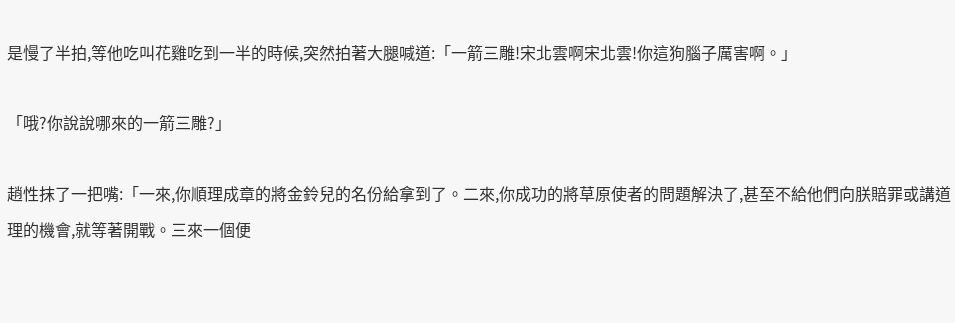是慢了半拍,等他吃叫花雞吃到一半的時候,突然拍著大腿喊道:「一箭三雕!宋北雲啊宋北雲!你這狗腦子厲害啊。」

「哦?你說說哪來的一箭三雕?」

趙性抹了一把嘴:「一來,你順理成章的將金鈴兒的名份給拿到了。二來,你成功的將草原使者的問題解決了,甚至不給他們向朕賠罪或講道理的機會,就等著開戰。三來一個便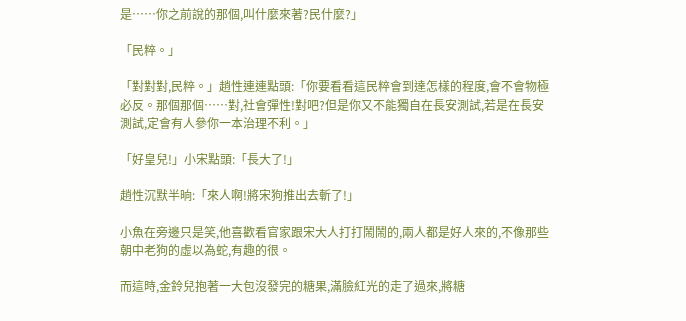是……你之前說的那個,叫什麼來著?民什麼?」

「民粹。」

「對對對,民粹。」趙性連連點頭:「你要看看這民粹會到達怎樣的程度,會不會物極必反。那個那個……對,社會彈性!對吧?但是你又不能獨自在長安測試,若是在長安測試,定會有人參你一本治理不利。」

「好皇兒!」小宋點頭:「長大了!」

趙性沉默半晌:「來人啊!將宋狗推出去斬了!」

小魚在旁邊只是笑,他喜歡看官家跟宋大人打打鬧鬧的,兩人都是好人來的,不像那些朝中老狗的虛以為蛇,有趣的很。

而這時,金鈴兒抱著一大包沒發完的糖果,滿臉紅光的走了過來,將糖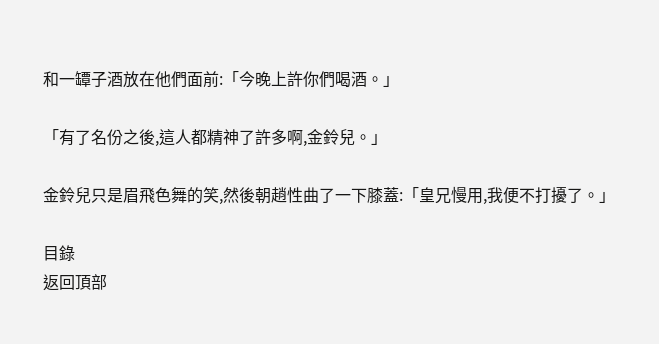和一罈子酒放在他們面前:「今晚上許你們喝酒。」

「有了名份之後,這人都精神了許多啊,金鈴兒。」

金鈴兒只是眉飛色舞的笑,然後朝趙性曲了一下膝蓋:「皇兄慢用,我便不打擾了。」

目錄
返回頂部